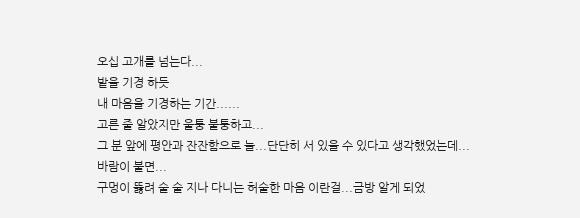오십 고개를 넘는다...
밭을 기경 하듯
내 마음을 기경하는 기간......
고른 줄 알았지만 울퉁 불퉁하고...
그 분 앞에 평안과 잔잔함으로 늘...단단히 서 있을 수 있다고 생각했었는데...
바람이 불면...
구멍이 뚫려 술 술 지나 다니는 허술한 마음 이란걸...금방 알게 되었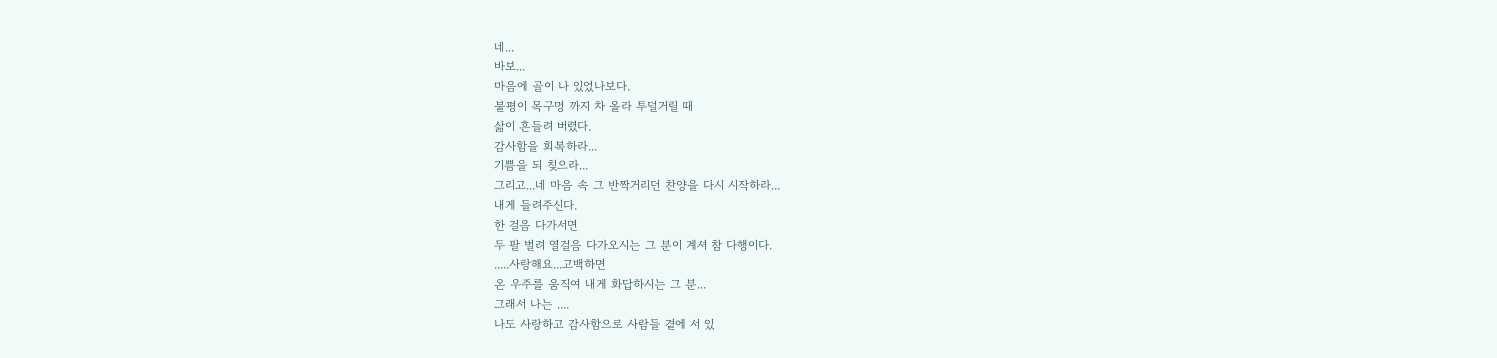네...
바보...
마음에 골이 나 있었나보다.
불평이 목구멍 까지 차 올라 투덜거릴 때
삶이 흔들려 버렸다.
감사함을 회복하라...
기쁨을 되 칮으라...
그리고...네 마음 속 그 반짝거리던 찬양을 다시 시작하라...
내게 들려주신다.
한 걸음 다가서면
두 팔 벌려 열걸음 다가오시는 그 분이 계셔 참 다행이다.
.....사랑해요...고백하면
온 우주를 움직여 내게 화답하시는 그 분...
그래서 나는 ....
나도 사랑하고 감사함으로 사람들 곁에 서 있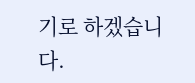기로 하겠습니다.